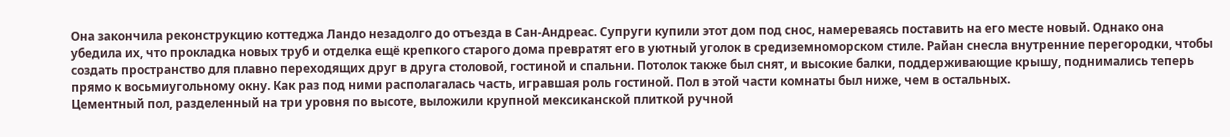Она закончила реконструкцию коттеджа Ландо незадолго до отъезда в Сан-Андреас. Супруги купили этот дом под снос, намереваясь поставить на его месте новый. Однако она убедила их, что прокладка новых труб и отделка ещё крепкого старого дома превратят его в уютный уголок в средиземноморском стиле. Райан снесла внутренние перегородки, чтобы создать пространство для плавно переходящих друг в друга столовой, гостиной и спальни. Потолок также был снят, и высокие балки, поддерживающие крышу, поднимались теперь прямо к восьмиугольному окну. Как раз под ними располагалась часть, игравшая роль гостиной. Пол в этой части комнаты был ниже, чем в остальных.
Цементный пол, разделенный на три уровня по высоте, выложили крупной мексиканской плиткой ручной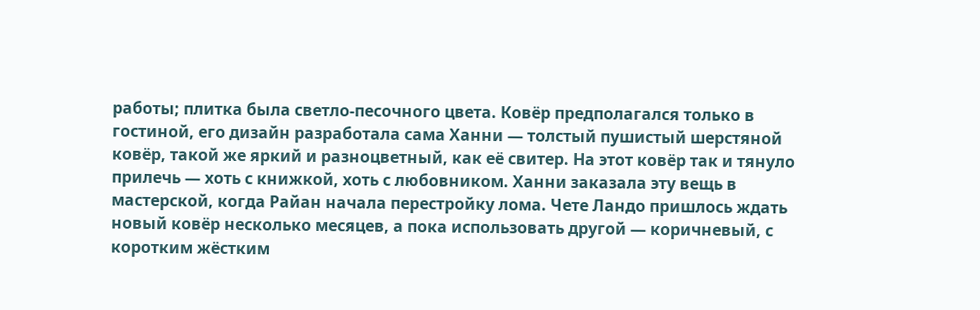работы; плитка была светло-песочного цвета. Ковёр предполагался только в гостиной, его дизайн разработала сама Ханни — толстый пушистый шерстяной ковёр, такой же яркий и разноцветный, как её свитер. На этот ковёр так и тянуло прилечь — хоть с книжкой, хоть с любовником. Ханни заказала эту вещь в мастерской, когда Райан начала перестройку лома. Чете Ландо пришлось ждать новый ковёр несколько месяцев, а пока использовать другой — коричневый, с коротким жёстким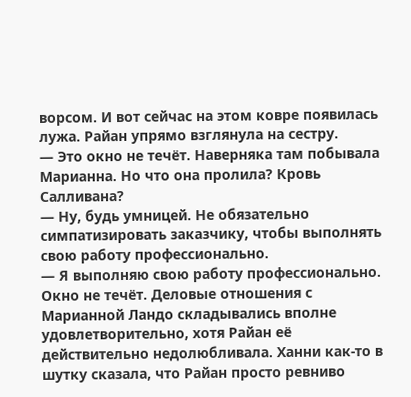ворсом. И вот сейчас на этом ковре появилась лужа. Райан упрямо взглянула на сестру.
— Это окно не течёт. Наверняка там побывала Марианна. Но что она пролила? Кровь Салливана?
— Ну, будь умницей. Не обязательно симпатизировать заказчику, чтобы выполнять свою работу профессионально.
— Я выполняю свою работу профессионально. Окно не течёт. Деловые отношения с Марианной Ландо складывались вполне удовлетворительно, хотя Райан её действительно недолюбливала. Ханни как-то в шутку сказала, что Райан просто ревниво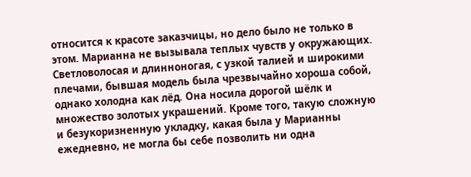относится к красоте заказчицы, но дело было не только в этом. Марианна не вызывала теплых чувств у окружающих. Светловолосая и длинноногая, с узкой талией и широкими плечами, бывшая модель была чрезвычайно хороша собой, однако холодна как лёд. Она носила дорогой шёлк и множество золотых украшений. Кроме того, такую сложную и безукоризненную укладку, какая была у Марианны ежедневно, не могла бы себе позволить ни одна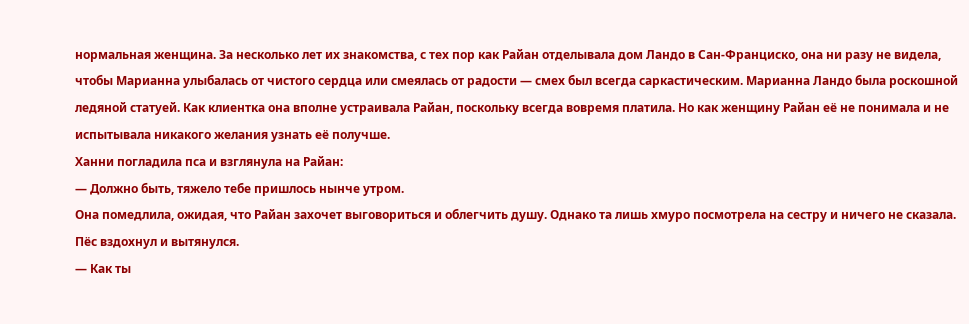нормальная женщина. За несколько лет их знакомства, с тех пор как Райан отделывала дом Ландо в Сан-Франциско, она ни разу не видела, чтобы Марианна улыбалась от чистого сердца или смеялась от радости — смех был всегда саркастическим. Марианна Ландо была роскошной ледяной статуей. Как клиентка она вполне устраивала Райан, поскольку всегда вовремя платила. Но как женщину Райан её не понимала и не испытывала никакого желания узнать её получше.
Ханни погладила пса и взглянула на Райан:
— Должно быть, тяжело тебе пришлось нынче утром.
Она помедлила, ожидая, что Райан захочет выговориться и облегчить душу. Однако та лишь хмуро посмотрела на сестру и ничего не сказала. Пёс вздохнул и вытянулся.
— Как ты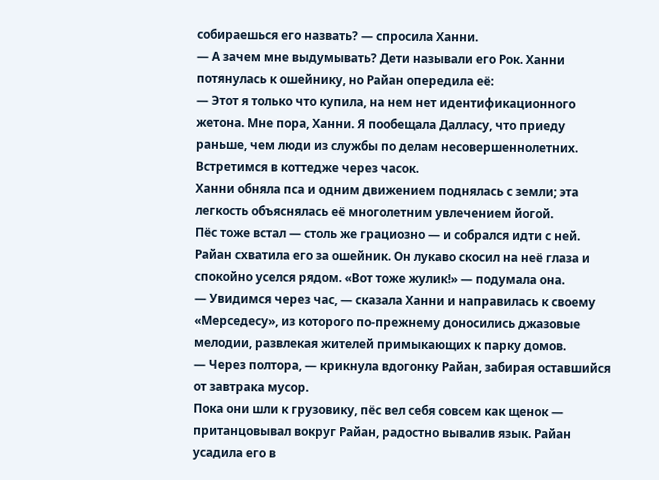собираешься его назвать? — спросила Ханни.
— А зачем мне выдумывать? Дети называли его Рок. Ханни потянулась к ошейнику, но Райан опередила её:
— Этот я только что купила, на нем нет идентификационного жетона. Мне пора, Ханни. Я пообещала Далласу, что приеду раньше, чем люди из службы по делам несовершеннолетних. Встретимся в коттедже через часок.
Ханни обняла пса и одним движением поднялась с земли; эта легкость объяснялась её многолетним увлечением йогой.
Пёс тоже встал — столь же грациозно — и собрался идти с ней. Райан схватила его за ошейник. Он лукаво скосил на неё глаза и спокойно уселся рядом. «Вот тоже жулик!» — подумала она.
— Увидимся через час, — сказала Ханни и направилась к своему «Мерседесу», из которого по-прежнему доносились джазовые мелодии, развлекая жителей примыкающих к парку домов.
— Через полтора, — крикнула вдогонку Райан, забирая оставшийся от завтрака мусор.
Пока они шли к грузовику, пёс вел себя совсем как щенок — пританцовывал вокруг Райан, радостно вывалив язык. Райан усадила его в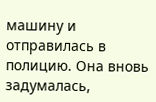машину и отправилась в полицию. Она вновь задумалась,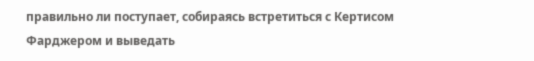правильно ли поступает, собираясь встретиться с Кертисом Фарджером и выведать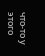что-то у этого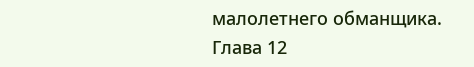малолетнего обманщика.
Глава 12